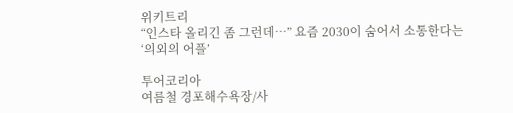위키트리
“인스타 올리긴 좀 그런데…” 요즘 2030이 숨어서 소통한다는 ‘의외의 어플’

투어코리아
여름철 경포해수욕장/사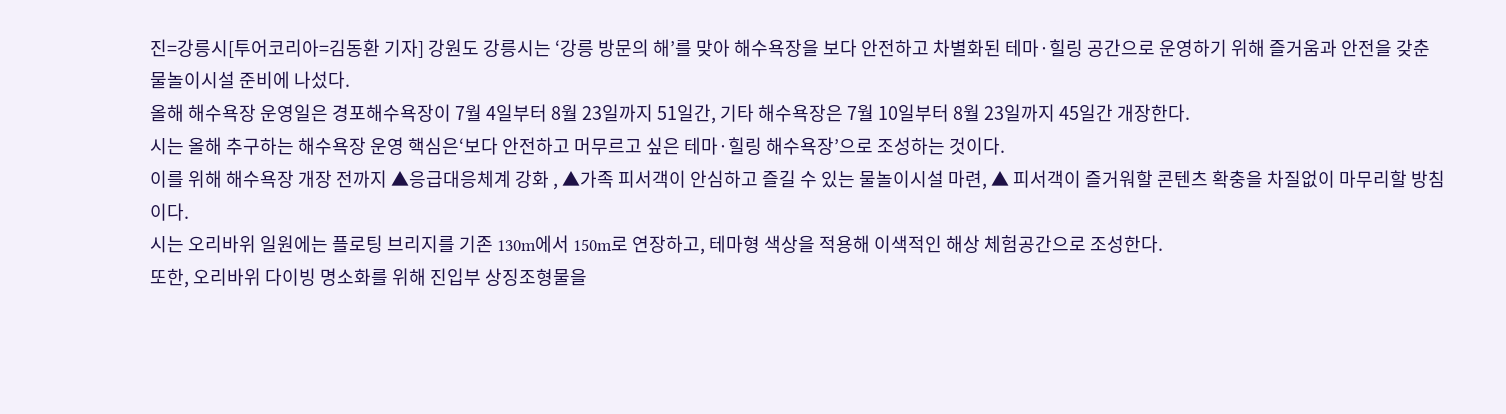진=강릉시[투어코리아=김동환 기자] 강원도 강릉시는 ‘강릉 방문의 해’를 맞아 해수욕장을 보다 안전하고 차별화된 테마·힐링 공간으로 운영하기 위해 즐거움과 안전을 갖춘 물놀이시설 준비에 나섰다.
올해 해수욕장 운영일은 경포해수욕장이 7월 4일부터 8월 23일까지 51일간, 기타 해수욕장은 7월 10일부터 8월 23일까지 45일간 개장한다.
시는 올해 추구하는 해수욕장 운영 핵심은‘보다 안전하고 머무르고 싶은 테마·힐링 해수욕장’으로 조성하는 것이다.
이를 위해 해수욕장 개장 전까지 ▲응급대응체계 강화 , ▲가족 피서객이 안심하고 즐길 수 있는 물놀이시설 마련, ▲ 피서객이 즐거워할 콘텐츠 확충을 차질없이 마무리할 방침이다.
시는 오리바위 일원에는 플로팅 브리지를 기존 130m에서 150m로 연장하고, 테마형 색상을 적용해 이색적인 해상 체험공간으로 조성한다.
또한, 오리바위 다이빙 명소화를 위해 진입부 상징조형물을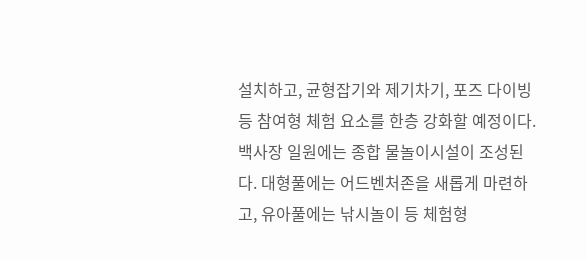설치하고, 균형잡기와 제기차기, 포즈 다이빙 등 참여형 체험 요소를 한층 강화할 예정이다.
백사장 일원에는 종합 물놀이시설이 조성된다. 대형풀에는 어드벤처존을 새롭게 마련하고, 유아풀에는 낚시놀이 등 체험형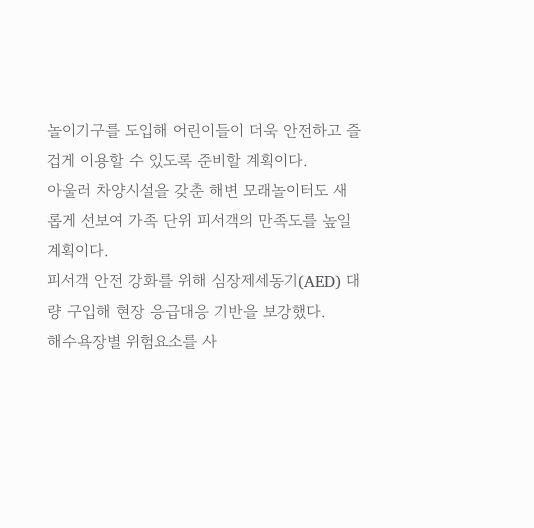놀이기구를 도입해 어린이들이 더욱 안전하고 즐겁게 이용할 수 있도록 준비할 계획이다.
아울러 차양시설을 갖춘 해변 모래놀이터도 새롭게 선보여 가족 단위 피서객의 만족도를 높일 계획이다.
피서객 안전 강화를 위해 심장제세동기(AED) 대량 구입해 현장 응급대응 기반을 보강했다.
해수욕장별 위험요소를 사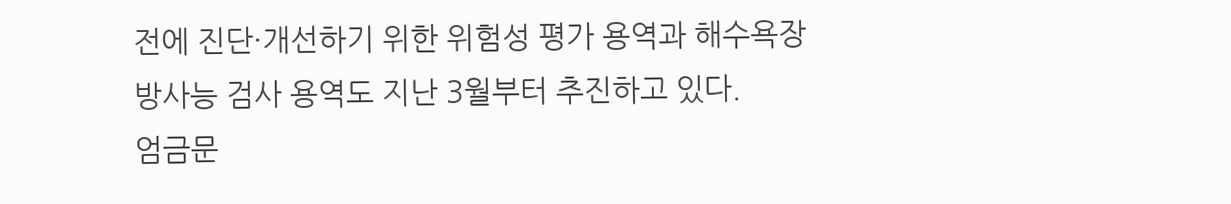전에 진단·개선하기 위한 위험성 평가 용역과 해수욕장 방사능 검사 용역도 지난 3월부터 추진하고 있다.
엄금문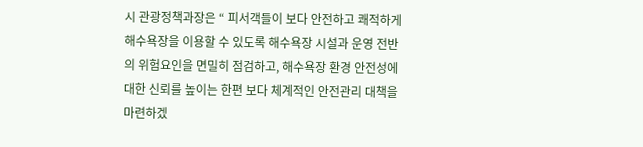시 관광정책과장은 “ 피서객들이 보다 안전하고 쾌적하게 해수욕장을 이용할 수 있도록 해수욕장 시설과 운영 전반의 위험요인을 면밀히 점검하고, 해수욕장 환경 안전성에 대한 신뢰를 높이는 한편 보다 체계적인 안전관리 대책을 마련하겠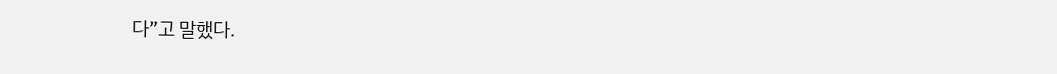다”고 말했다.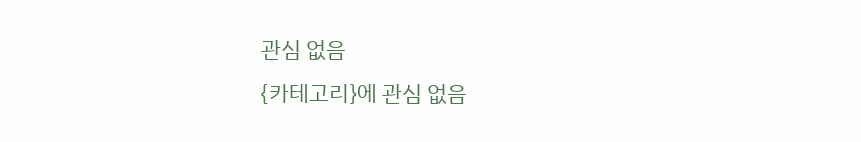관심 없음
{카테고리}에 관심 없음